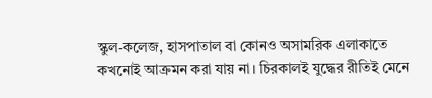স্কুল-কলেজ, হাসপাতাল বা কোনও অসামরিক এলাকাতে কখনোই আক্রমন করা যায় না। চিরকালই যুদ্ধের রীতিই মেনে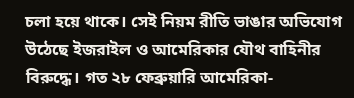চলা হয়ে থাকে। সেই নিয়ম রীতি ভাঙার অভিযোগ উঠেছে ইজরাইল ও আমেরিকার যৌথ বাহিনীর বিরুদ্ধে। গত ২৮ ফেব্রুয়ারি আমেরিকা-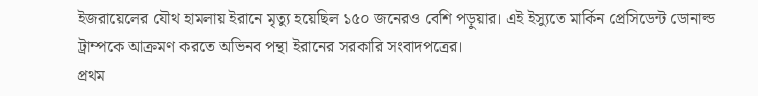ইজরায়েলের যৌথ হামলায় ইরানে মৃত্যু হয়েছিল ১৫০ জনেরও বেশি পড়ুয়ার। এই ইস্যুতে মার্কিন প্রেসিডেন্ট ডোনাল্ড ট্রাম্পকে আক্রমণ করতে অভিনব পন্থা ইরানের সরকারি সংবাদপত্রের।
প্রথম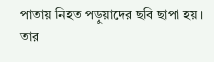পাতায় নিহত পড়ুয়াদের ছবি ছাপা হয়। তার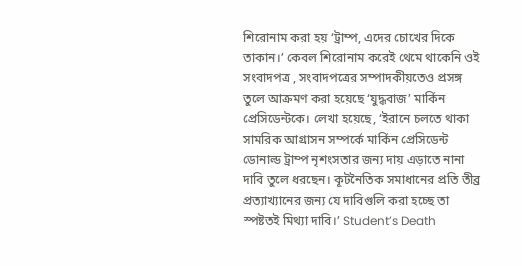শিরোনাম করা হয় ‘ট্রাম্প, এদের চোখের দিকে তাকান।’ কেবল শিরোনাম করেই থেমে থাকেনি ওই সংবাদপত্র , সংবাদপত্রের সম্পাদকীয়তেও প্রসঙ্গ তুলে আক্রমণ করা হয়েছে ‘যুদ্ধবাজ’ মার্কিন প্রেসিডেন্টকে। লেখা হয়েছে, ‘ইরানে চলতে থাকা সামরিক আগ্রাসন সম্পর্কে মার্কিন প্রেসিডেন্ট ডোনাল্ড ট্রাম্প নৃশংসতার জন্য দায় এড়াতে নানা দাবি তুলে ধরছেন। কূটনৈতিক সমাধানের প্রতি তীব্র প্রত্যাখ্যানের জন্য যে দাবিগুলি করা হচ্ছে তা স্পষ্টতই মিথ্যা দাবি।’ Student’s Death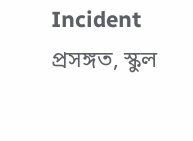Incident
প্রসঙ্গত, স্কুল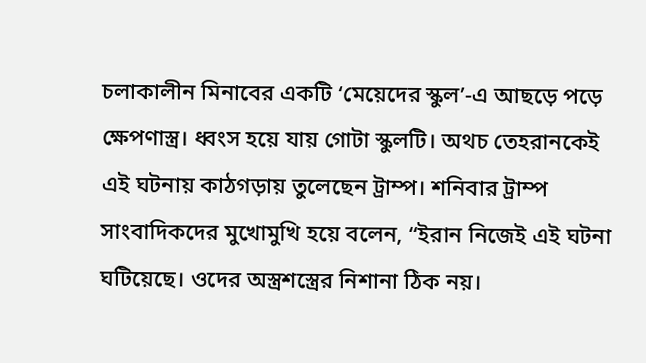চলাকালীন মিনাবের একটি ‘মেয়েদের স্কুল’-এ আছড়ে পড়ে ক্ষেপণাস্ত্র। ধ্বংস হয়ে যায় গোটা স্কুলটি। অথচ তেহরানকেই এই ঘটনায় কাঠগড়ায় তুলেছেন ট্রাম্প। শনিবার ট্রাম্প সাংবাদিকদের মুখোমুখি হয়ে বলেন, “ইরান নিজেই এই ঘটনা ঘটিয়েছে। ওদের অস্ত্রশস্ত্রের নিশানা ঠিক নয়।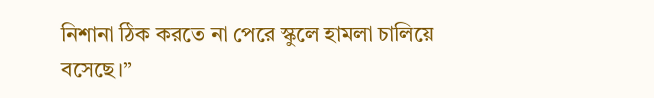নিশানা ঠিক করতে না পেরে স্কুলে হামলা চালিয়ে বসেছে।”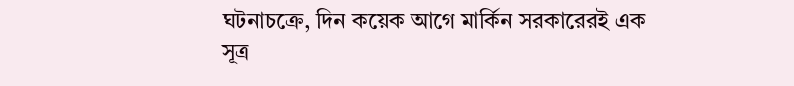ঘটনাচক্রে, দিন কয়েক আগে মার্কিন সরকারেরই এক সূত্র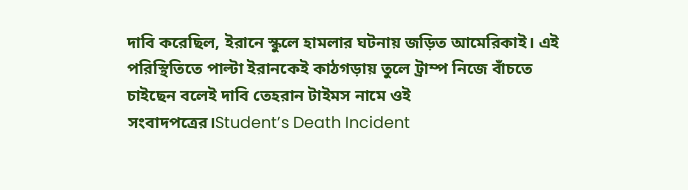দাবি করেছিল, ইরানে স্কুলে হামলার ঘটনায় জড়িত আমেরিকাই। এই পরিস্থিতিতে পাল্টা ইরানকেই কাঠগড়ায় তুলে ট্রাম্প নিজে বাঁচতে চাইছেন বলেই দাবি তেহরান টাইমস নামে ওই সংবাদপত্রের।Student’s Death Incident